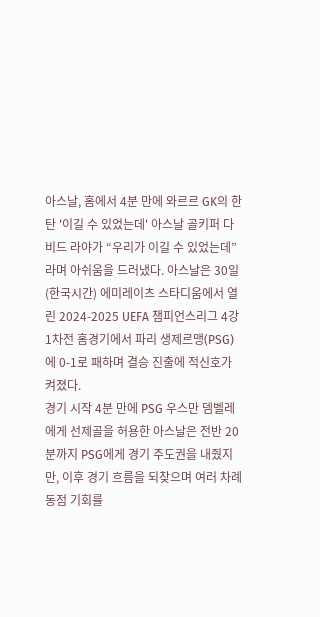아스날, 홈에서 4분 만에 와르르 GK의 한탄 '이길 수 있었는데' 아스날 골키퍼 다비드 라야가 “우리가 이길 수 있었는데”라며 아쉬움을 드러냈다. 아스날은 30일(한국시간) 에미레이츠 스타디움에서 열린 2024-2025 UEFA 챔피언스리그 4강 1차전 홈경기에서 파리 생제르맹(PSG)에 0-1로 패하며 결승 진출에 적신호가 켜졌다.
경기 시작 4분 만에 PSG 우스만 뎀벨레에게 선제골을 허용한 아스날은 전반 20분까지 PSG에게 경기 주도권을 내줬지만, 이후 경기 흐름을 되찾으며 여러 차례 동점 기회를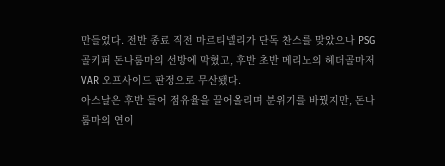만들었다. 전반 종료 직전 마르티넬리가 단독 찬스를 맞았으나 PSG 골키퍼 돈나룸마의 선방에 막혔고, 후반 초반 메리노의 헤더골마저 VAR 오프사이드 판정으로 무산됐다.
아스날은 후반 들어 점유율을 끌어올리며 분위기를 바꿨지만, 돈나룸마의 연이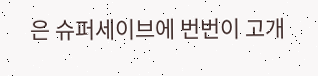은 슈퍼세이브에 번번이 고개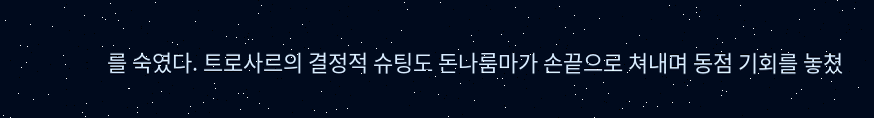를 숙였다. 트로사르의 결정적 슈팅도 돈나룸마가 손끝으로 쳐내며 동점 기회를 놓쳤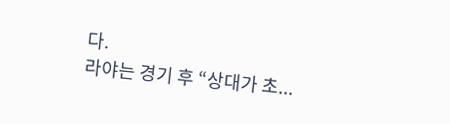다.
라야는 경기 후 “상대가 초...